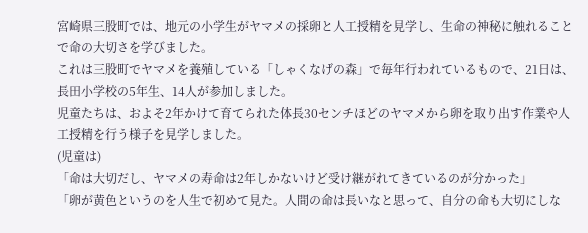宮崎県三股町では、地元の小学生がヤマメの採卵と人工授精を見学し、生命の神秘に触れることで命の大切さを学びました。
これは三股町でヤマメを養殖している「しゃくなげの森」で毎年行われているもので、21日は、長田小学校の5年生、14人が参加しました。
児童たちは、およそ2年かけて育てられた体長30センチほどのヤマメから卵を取り出す作業や人工授精を行う様子を見学しました。
(児童は)
「命は大切だし、ヤマメの寿命は2年しかないけど受け継がれてきているのが分かった」
「卵が黄色というのを人生で初めて見た。人間の命は長いなと思って、自分の命も大切にしな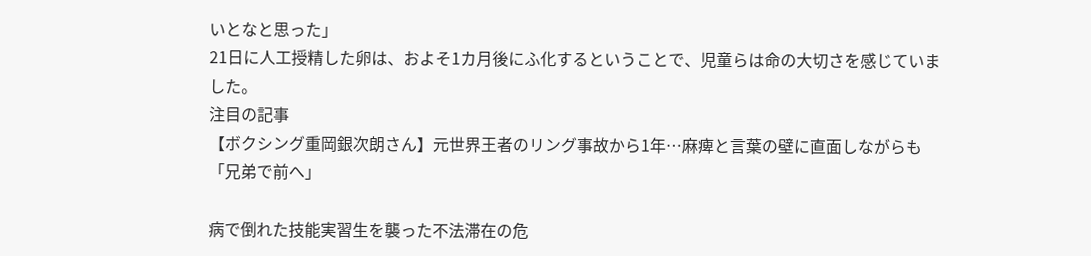いとなと思った」
21日に人工授精した卵は、およそ1カ月後にふ化するということで、児童らは命の大切さを感じていました。
注目の記事
【ボクシング重岡銀次朗さん】元世界王者のリング事故から1年…麻痺と言葉の壁に直面しながらも「兄弟で前へ」

病で倒れた技能実習生を襲った不法滞在の危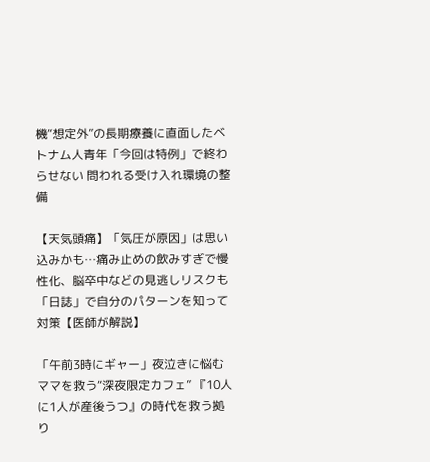機“想定外”の長期療養に直面したベトナム人青年「今回は特例」で終わらせない 問われる受け入れ環境の整備

【天気頭痛】「気圧が原因」は思い込みかも…痛み止めの飲みすぎで慢性化、脳卒中などの見逃しリスクも 「日誌」で自分のパターンを知って対策【医師が解説】

「午前3時にギャー」夜泣きに悩むママを救う“深夜限定カフェ” 『10人に1人が産後うつ』の時代を救う拠り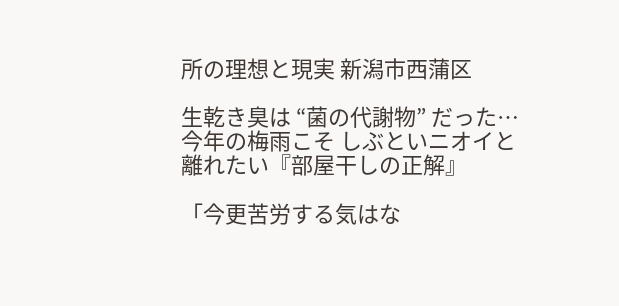所の理想と現実 新潟市西蒲区

生乾き臭は “菌の代謝物” だった… 今年の梅雨こそ しぶといニオイと離れたい『部屋干しの正解』

「今更苦労する気はな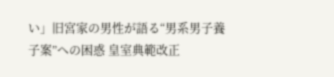い」旧宮家の男性が語る“男系男子養子案”への困惑 皇室典範改正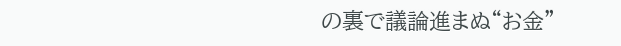の裏で議論進まぬ“お金”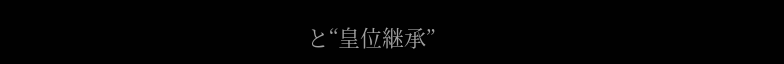と“皇位継承”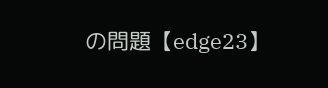の問題【edge23】